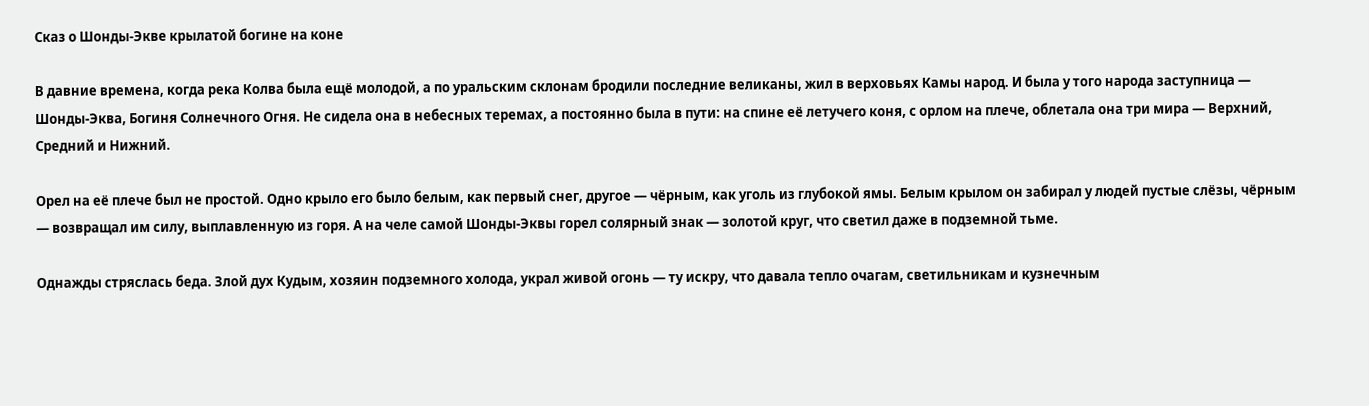Сказ о Шонды-Экве крылатой богине на коне

В давние времена, когда река Колва была ещё молодой, а по уральским склонам бродили последние великаны, жил в верховьях Камы народ. И была у того народа заступница — Шонды-Эква, Богиня Солнечного Огня. Не сидела она в небесных теремах, а постоянно была в пути: на спине её летучего коня, с орлом на плече, облетала она три мира — Верхний, Средний и Нижний.

Орел на её плече был не простой. Одно крыло его было белым, как первый снег, другое — чёрным, как уголь из глубокой ямы. Белым крылом он забирал у людей пустые слёзы, чёрным — возвращал им силу, выплавленную из горя. А на челе самой Шонды-Эквы горел солярный знак — золотой круг, что светил даже в подземной тьме.

Однажды стряслась беда. Злой дух Кудым, хозяин подземного холода, украл живой огонь — ту искру, что давала тепло очагам, светильникам и кузнечным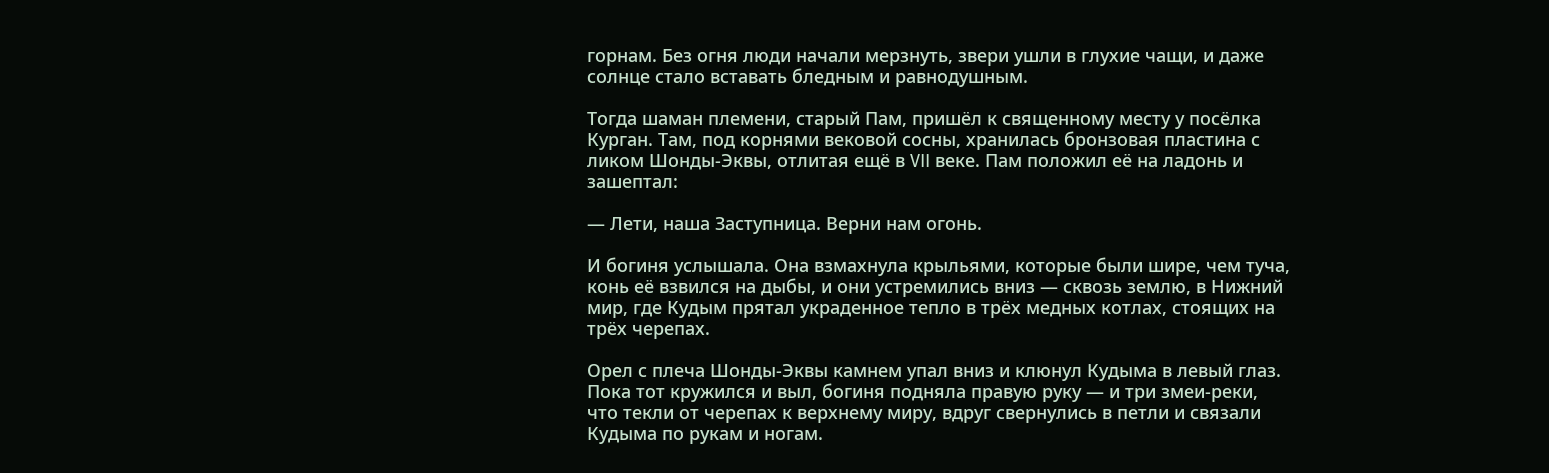горнам. Без огня люди начали мерзнуть, звери ушли в глухие чащи, и даже солнце стало вставать бледным и равнодушным.

Тогда шаман племени, старый Пам, пришёл к священному месту у посёлка Курган. Там, под корнями вековой сосны, хранилась бронзовая пластина с ликом Шонды-Эквы, отлитая ещё в VII веке. Пам положил её на ладонь и зашептал:

— Лети, наша Заступница. Верни нам огонь.

И богиня услышала. Она взмахнула крыльями, которые были шире, чем туча, конь её взвился на дыбы, и они устремились вниз — сквозь землю, в Нижний мир, где Кудым прятал украденное тепло в трёх медных котлах, стоящих на трёх черепах.

Орел с плеча Шонды-Эквы камнем упал вниз и клюнул Кудыма в левый глаз. Пока тот кружился и выл, богиня подняла правую руку — и три змеи-реки, что текли от черепах к верхнему миру, вдруг свернулись в петли и связали Кудыма по рукам и ногам.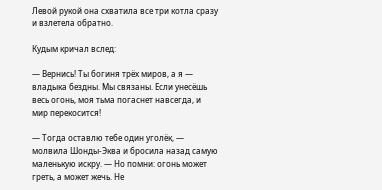Левой рукой она схватила все три котла сразу и взлетела обратно.

Кудым кричал вслед:

— Вернись! Ты богиня трёх миров, а я — владыка бездны. Мы связаны. Если унесёшь весь огонь, моя тьма погаснет навсегда, и мир перекосится!

— Тогда оставлю тебе один уголёк, — молвила Шонды-Эква и бросила назад самую маленькую искру. — Но помни: огонь может греть, а может жечь. Не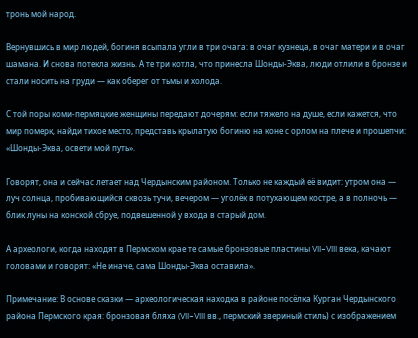тронь мой народ.

Вернувшись в мир людей, богиня всыпала угли в три очага: в очаг кузнеца, в очаг матери и в очаг шамана. И снова потекла жизнь. А те три котла, что принесла Шонды-Эква, люди отлили в бронзе и стали носить на груди — как оберег от тьмы и холода.

С той поры коми-пермяцкие женщины передают дочерям: если тяжело на душе, если кажется, что мир померк, найди тихое место, представь крылатую богиню на коне с орлом на плече и прошепчи: «Шонды-Эква, освети мой путь».

Говорят, она и сейчас летает над Чердынским районом. Только не каждый её видит: утром она — луч солнца, пробивающийся сквозь тучи, вечером — уголёк в потухающем костре, а в полночь — блик луны на конской сбруе, подвешенной у входа в старый дом.

А археологи, когда находят в Пермском крае те самые бронзовые пластины VII–VIII века, качают головами и говорят: «Не иначе, сама Шонды-Эква оставила».

Примечание: В основе сказки — археологическая находка в районе посёлка Курган Чердынского района Пермского края: бронзовая бляха (VII–VIII вв., пермский звериный стиль) с изображением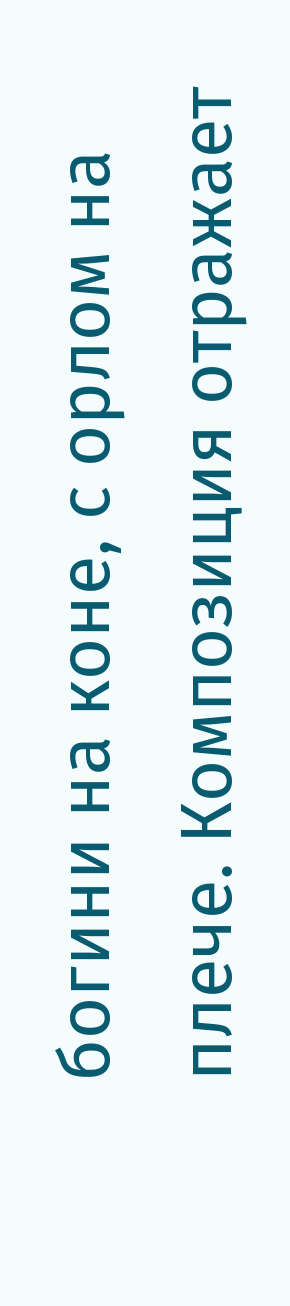богини на коне, с орлом на плече. Композиция отражает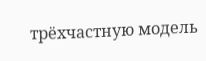трёхчастную модель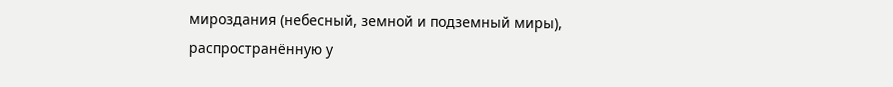мироздания (небесный, земной и подземный миры), распространённую у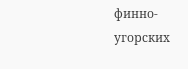финно-угорских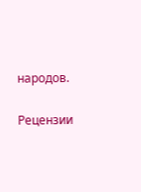народов.


Рецензии